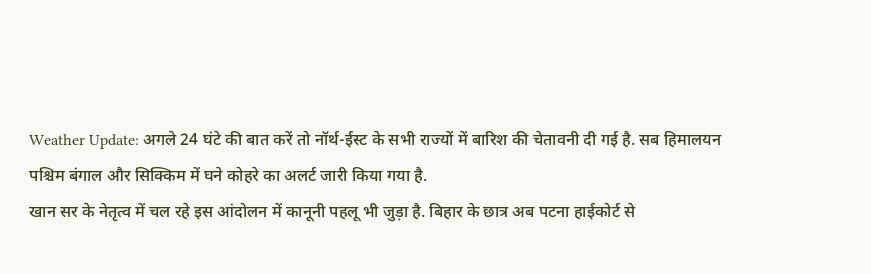Weather Update: अगले 24 घंटे की बात करें तो नॉर्थ-ईस्ट के सभी राज्यों में बारिश की चेतावनी दी गई है. सब हिमालयन पश्चिम बंगाल और सिक्किम में घने कोहरे का अलर्ट जारी किया गया है.
खान सर के नेतृत्व में चल रहे इस आंदोलन में कानूनी पहलू भी जुड़ा है. बिहार के छात्र अब पटना हाईकोर्ट से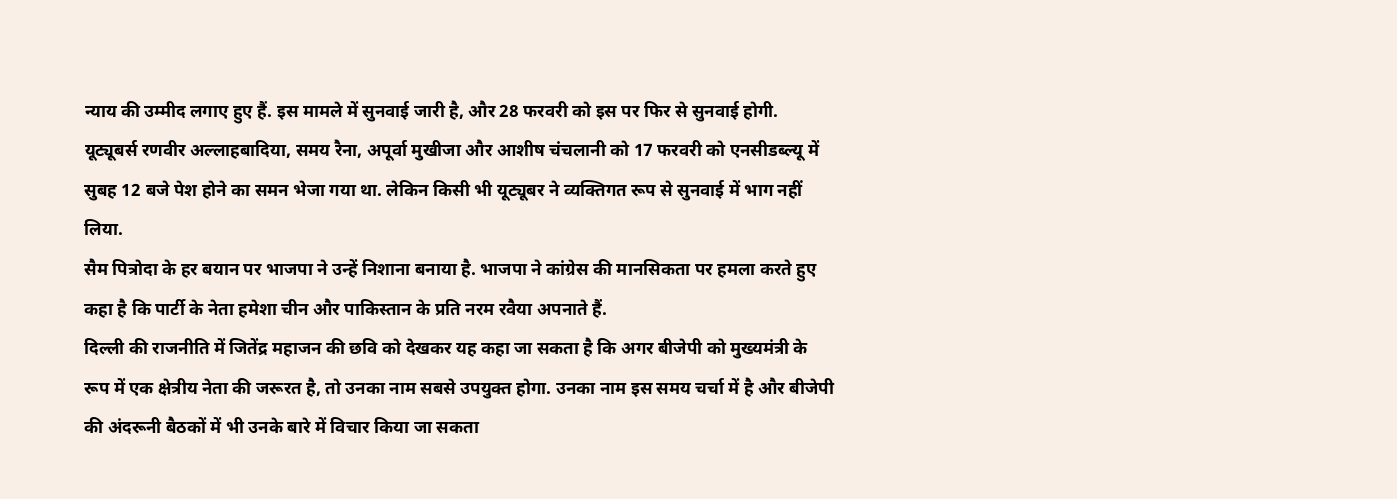न्याय की उम्मीद लगाए हुए हैं. इस मामले में सुनवाई जारी है, और 28 फरवरी को इस पर फिर से सुनवाई होगी.
यूट्यूबर्स रणवीर अल्लाहबादिया, समय रैना, अपूर्वा मुखीजा और आशीष चंचलानी को 17 फरवरी को एनसीडब्ल्यू में सुबह 12 बजे पेश होने का समन भेजा गया था. लेकिन किसी भी यूट्यूबर ने व्यक्तिगत रूप से सुनवाई में भाग नहीं लिया.
सैम पित्रोदा के हर बयान पर भाजपा ने उन्हें निशाना बनाया है. भाजपा ने कांग्रेस की मानसिकता पर हमला करते हुए कहा है कि पार्टी के नेता हमेशा चीन और पाकिस्तान के प्रति नरम रवैया अपनाते हैं.
दिल्ली की राजनीति में जितेंद्र महाजन की छवि को देखकर यह कहा जा सकता है कि अगर बीजेपी को मुख्यमंत्री के रूप में एक क्षेत्रीय नेता की जरूरत है, तो उनका नाम सबसे उपयुक्त होगा. उनका नाम इस समय चर्चा में है और बीजेपी की अंदरूनी बैठकों में भी उनके बारे में विचार किया जा सकता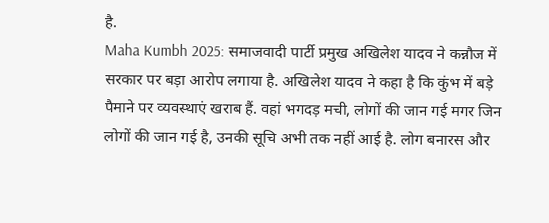है.
Maha Kumbh 2025: समाजवादी पार्टी प्रमुख अखिलेश यादव ने कन्नौज में सरकार पर बड़ा आरोप लगाया है. अखिलेश यादव ने कहा है कि कुंभ में बड़े पैमाने पर व्यवस्थाएं खराब हैं. वहां भगदड़ मची, लोगों की जान गई मगर जिन लोगों की जान गई है, उनकी सूचि अभी तक नहीं आई है. लोग बनारस और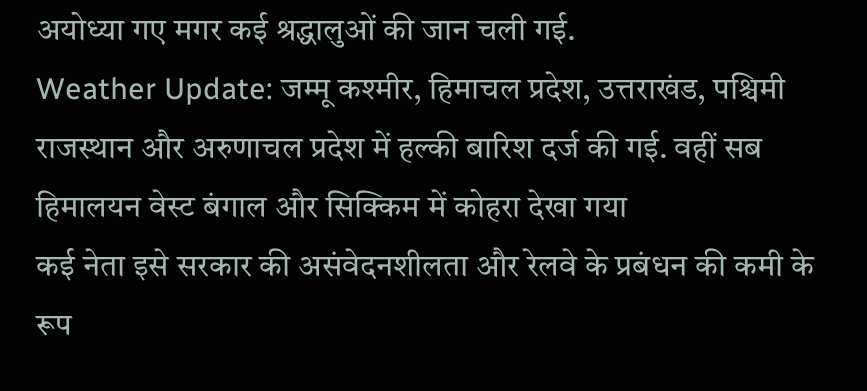अयोध्या गए मगर कई श्रद्धालुओं की जान चली गई.
Weather Update: जम्मू कश्मीर, हिमाचल प्रदेश, उत्तराखंड, पश्चिमी राजस्थान और अरुणाचल प्रदेश में हल्की बारिश दर्ज की गई. वहीं सब हिमालयन वेस्ट बंगाल और सिक्किम में कोहरा देखा गया
कई नेता इसे सरकार की असंवेदनशीलता और रेलवे के प्रबंधन की कमी के रूप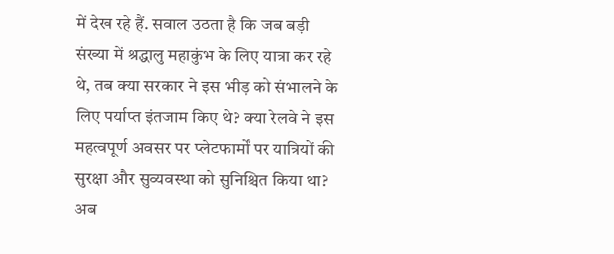में देख रहे हैं. सवाल उठता है कि जब बड़ी संख्या में श्रद्धालु महाकुंभ के लिए यात्रा कर रहे थे, तब क्या सरकार ने इस भीड़ को संभालने के लिए पर्याप्त इंतजाम किए थे? क्या रेलवे ने इस महत्वपूर्ण अवसर पर प्लेटफार्मों पर यात्रियों की सुरक्षा और सुव्यवस्था को सुनिश्चित किया था?
अब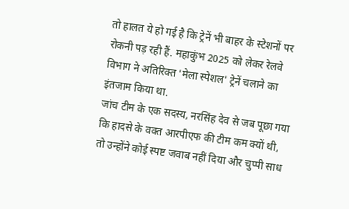तो हालत ये हो गई है कि ट्रेनें भी बाहर के स्टेशनों पर रोकनी पड़ रही हैं. महाकुंभ 2025 को लेकर रेलवे विभाग ने अतिरिक्त 'मेला स्पेशल' ट्रेनें चलाने का इंतजाम किया था.
जांच टीम के एक सदस्य, नरसिंह देव से जब पूछा गया कि हादसे के वक्त आरपीएफ की टीम कम क्यों थी, तो उन्होंने कोई स्पष्ट जवाब नहीं दिया और चुप्पी साध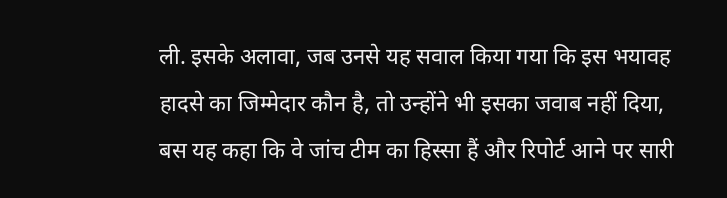ली. इसके अलावा, जब उनसे यह सवाल किया गया कि इस भयावह हादसे का जिम्मेदार कौन है, तो उन्होंने भी इसका जवाब नहीं दिया, बस यह कहा कि वे जांच टीम का हिस्सा हैं और रिपोर्ट आने पर सारी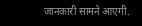जानकारी सामने आएगी.